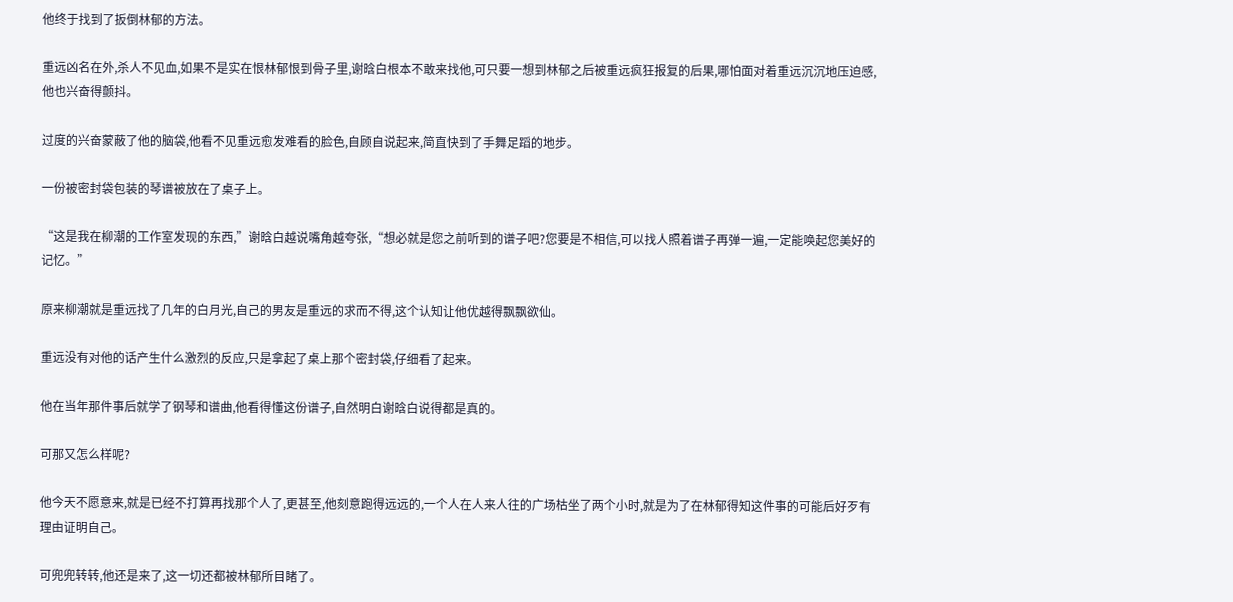他终于找到了扳倒林郁的方法。

重远凶名在外,杀人不见血,如果不是实在恨林郁恨到骨子里,谢晗白根本不敢来找他,可只要一想到林郁之后被重远疯狂报复的后果,哪怕面对着重远沉沉地压迫感,他也兴奋得颤抖。

过度的兴奋蒙蔽了他的脑袋,他看不见重远愈发难看的脸色,自顾自说起来,简直快到了手舞足蹈的地步。

一份被密封袋包装的琴谱被放在了桌子上。

“这是我在柳潮的工作室发现的东西,”谢晗白越说嘴角越夸张,“想必就是您之前听到的谱子吧?您要是不相信,可以找人照着谱子再弹一遍,一定能唤起您美好的记忆。”

原来柳潮就是重远找了几年的白月光,自己的男友是重远的求而不得,这个认知让他优越得飘飘欲仙。

重远没有对他的话产生什么激烈的反应,只是拿起了桌上那个密封袋,仔细看了起来。

他在当年那件事后就学了钢琴和谱曲,他看得懂这份谱子,自然明白谢晗白说得都是真的。

可那又怎么样呢?

他今天不愿意来,就是已经不打算再找那个人了,更甚至,他刻意跑得远远的,一个人在人来人往的广场枯坐了两个小时,就是为了在林郁得知这件事的可能后好歹有理由证明自己。

可兜兜转转,他还是来了,这一切还都被林郁所目睹了。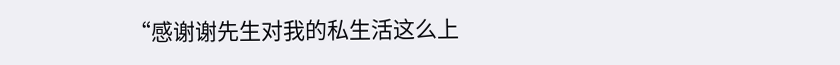“感谢谢先生对我的私生活这么上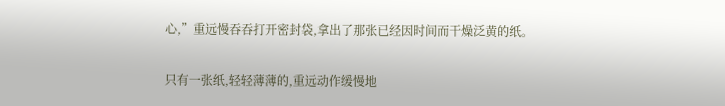心,”重远慢吞吞打开密封袋,拿出了那张已经因时间而干燥泛黄的纸。

只有一张纸,轻轻薄薄的,重远动作缓慢地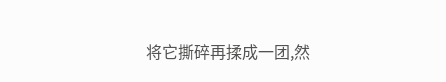将它撕碎再揉成一团,然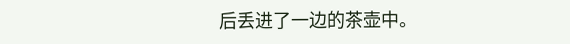后丢进了一边的茶壶中。